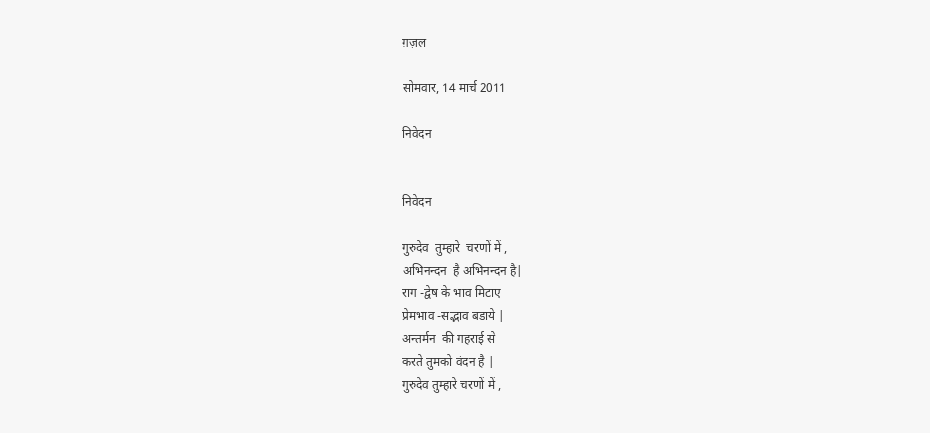ग़ज़ल

सोमवार, 14 मार्च 2011

निवेदन


निवेदन

गुरुदेव  तुम्हारे  चरणों में ,
अभिनन्दन  है अभिनन्दन है|
राग -द्वेष के भाव मिटाए
प्रेमभाव -सद्भाव बडाये |
अन्तर्मन  की गहराई से
करते तुमको वंदन है |
गुरुदेव तुम्हारे चरणों में ,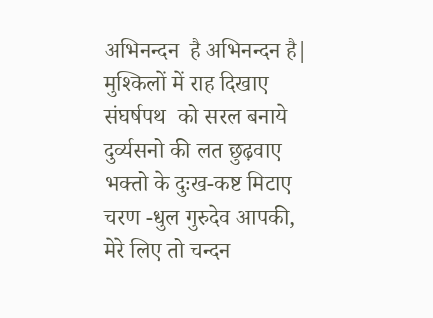अभिनन्दन  है अभिनन्दन है|
मुश्किलों में राह दिखाए
संघर्षपथ  को सरल बनाये
दुर्व्यसनो की लत छुढ़वाए
भक्तो के दुःख-कष्ट मिटाए
चरण -धुल गुरुदेव आपकी,
मेरे लिए तो चन्दन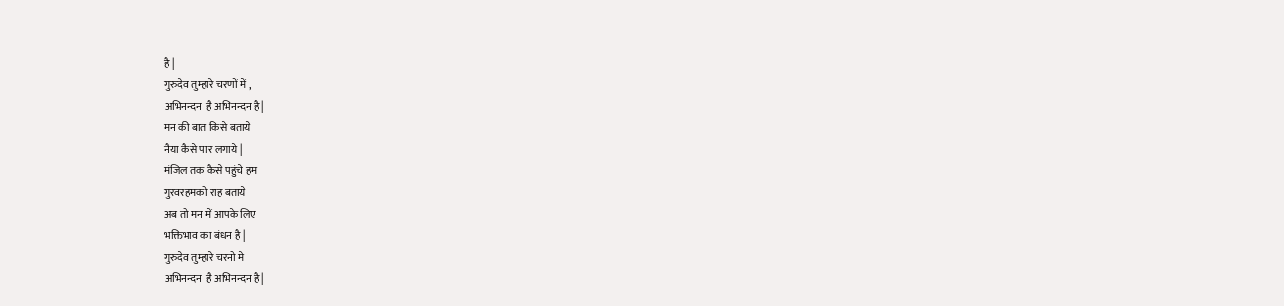है |
गुरुदेव तुम्हारे चरणों में ,
अभिनन्दन  है अभिनन्दन है|
मन की बात किसे बताये
नैया कैसे पार लगाये |
मंजिल तक कैसे पहुंचे हम
गुरवरहमको राह बताये
अब तो मन में आपके लिए
भक्तिभाव का बंधन है |
गुरुदेव तुम्हारे चरनो मे
अभिनन्दन  है अभिनन्दन है|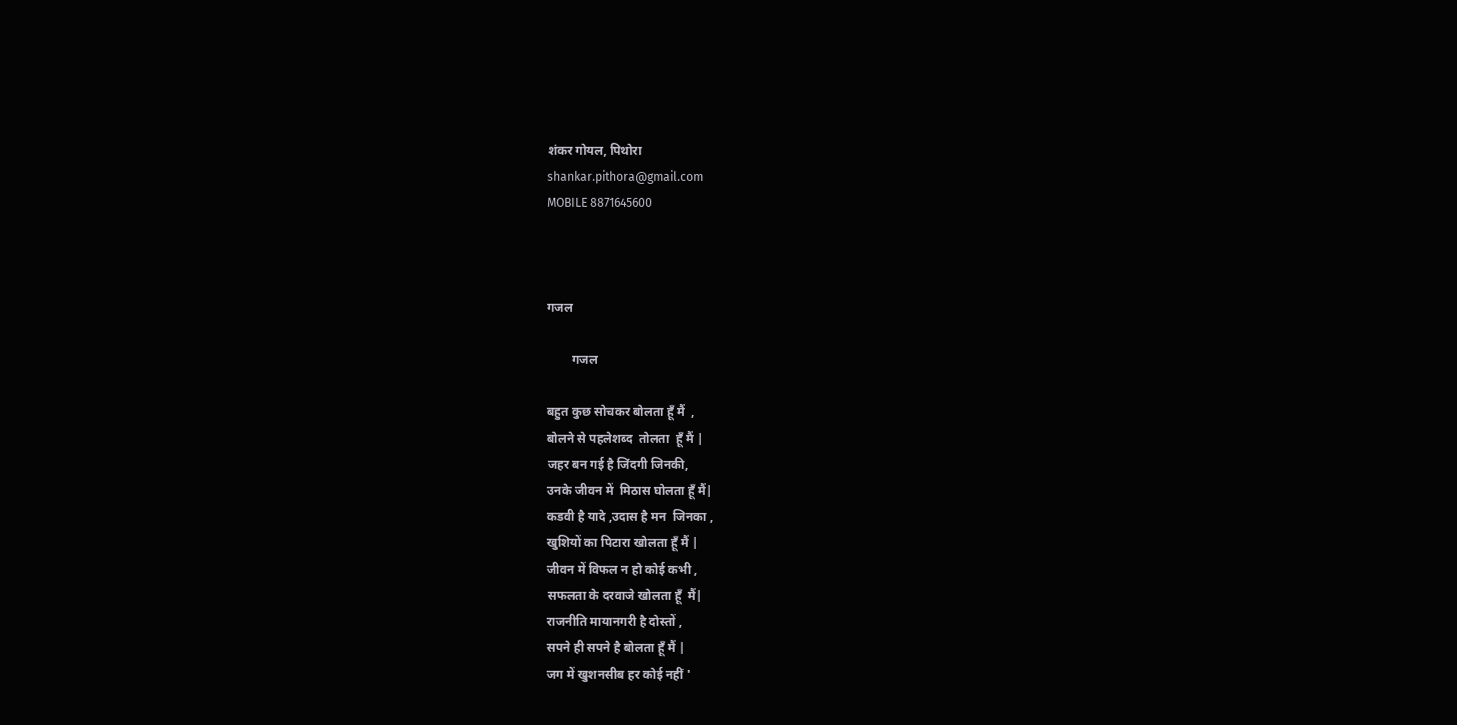शंकर गोयल, पिथोरा
shankar.pithora@gmail.com
MOBILE 8871645600



गजल

        गजल

बहुत कुछ सोचकर बोलता हूँ मैं  ,
बोलने से पहलेशब्द  तोलता  हूँ मैं |
जहर बन गई है जिंदगी जिनकी,
उनके जीवन में  मिठास घोलता हूँ मैं|
कडवी है यादे ,उदास है मन  जिनका ,
खुशियों का पिटारा खोलता हूँ मैं |
जीवन में विफल न हो कोई कभी ,
सफलता के दरवाजे खोलता हूँ  मैं|
राजनीति मायानगरी है दोस्तों ,
सपने ही सपने है बोलता हूँ मैं |
जग में खुशनसीब हर कोई नहीं '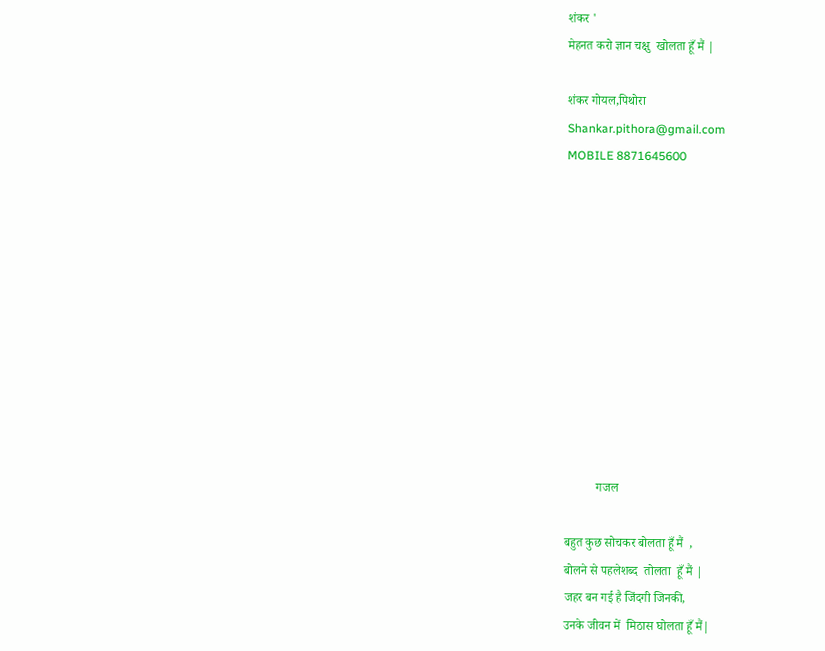शंकर '
मेहनत करो ज्ञान चक्षु  खोलता हूँ मैं |

शंकर गोयल,पिथोरा
Shankar.pithora@gmail.com
MOBILE 8871645600











          गजल

बहुत कुछ सोचकर बोलता हूँ मैं  ,
बोलने से पहलेशब्द  तोलता  हूँ मैं |
जहर बन गई है जिंदगी जिनकी,
उनके जीवन में  मिठास घोलता हूँ मैं|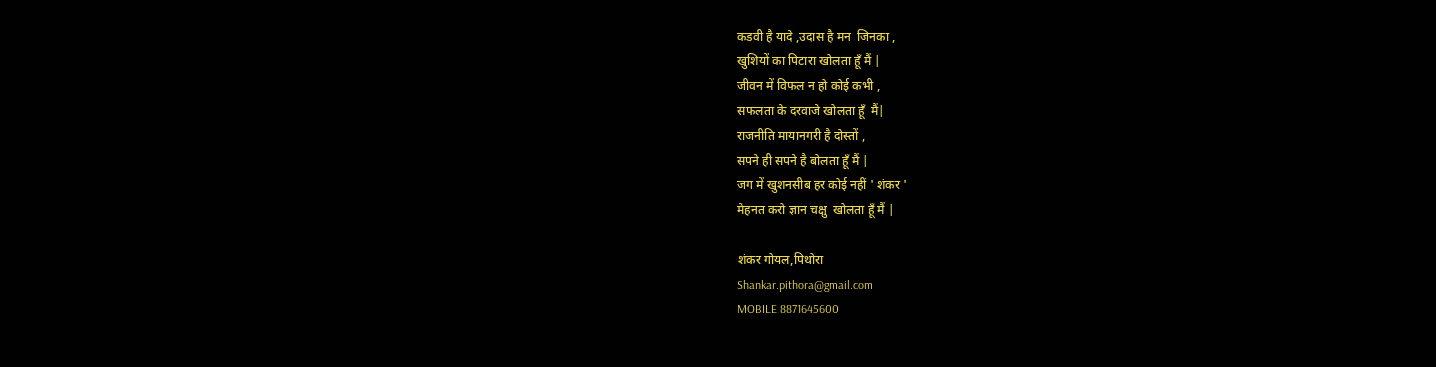कडवी है यादे ,उदास है मन  जिनका ,
खुशियों का पिटारा खोलता हूँ मैं |
जीवन में विफल न हो कोई कभी ,
सफलता के दरवाजे खोलता हूँ  मैं|
राजनीति मायानगरी है दोस्तों ,
सपने ही सपने है बोलता हूँ मैं |
जग में खुशनसीब हर कोई नहीं ' शंकर '
मेहनत करो ज्ञान चक्षु  खोलता हूँ मैं |

शंकर गोयल,पिथोरा
Shankar.pithora@gmail.com
MOBILE 8871645600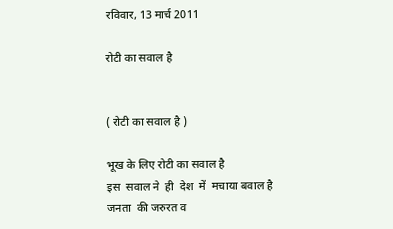रविवार, 13 मार्च 2011

रोटी का सवाल है


( रोटी का सवाल है )

भूख के लिए रोटी का सवाल है
इस  सवाल ने  ही  देश  में  मचाया बवाल है
जनता  की जरुरत व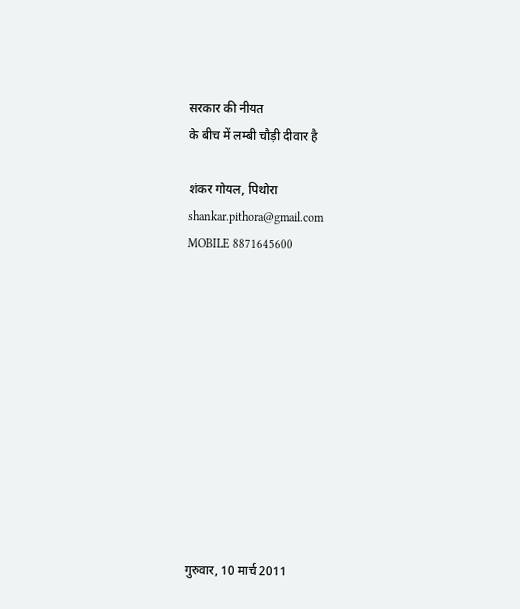सरकार की नीयत
के बीच में लम्बी चौड़ी दीवार है

शंकर गोयल, पिथोरा
shankar.pithora@gmail.com
MOBILE 8871645600











गुरुवार, 10 मार्च 2011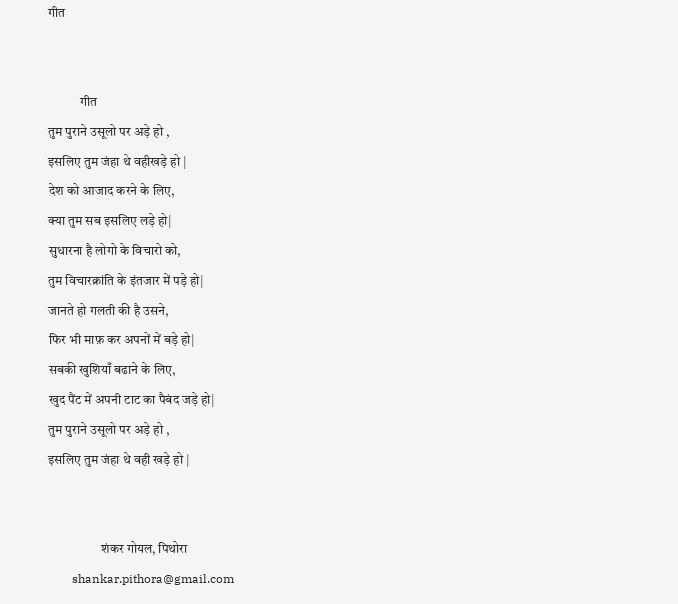गीत


            गीत
तुम पुराने उसूलो पर अड़े हो ,
इसलिए तुम जंहा थे वहीखड़े हो |
देश को आजाद करने के लिए,
क्या तुम सब इसलिए लड़े हो|
सुधारना है लोगो के विचारो को,
तुम विचारक्रांति के इंतजार में पड़े हो|
जानते हो गलती की है उसने,
फिर भी माफ़ कर अपनों में बड़े हो|
सबकी खुशियाँ बढाने के लिए,
खुद पैंट में अपनी टाट का पैबंद जड़े हो|
तुम पुराने उसूलो पर अड़े हो ,
इसलिए तुम जंहा थे वही खड़े हो |


                    शंकर गोयल, पिथोरा
        shankar.pithora@gmail.com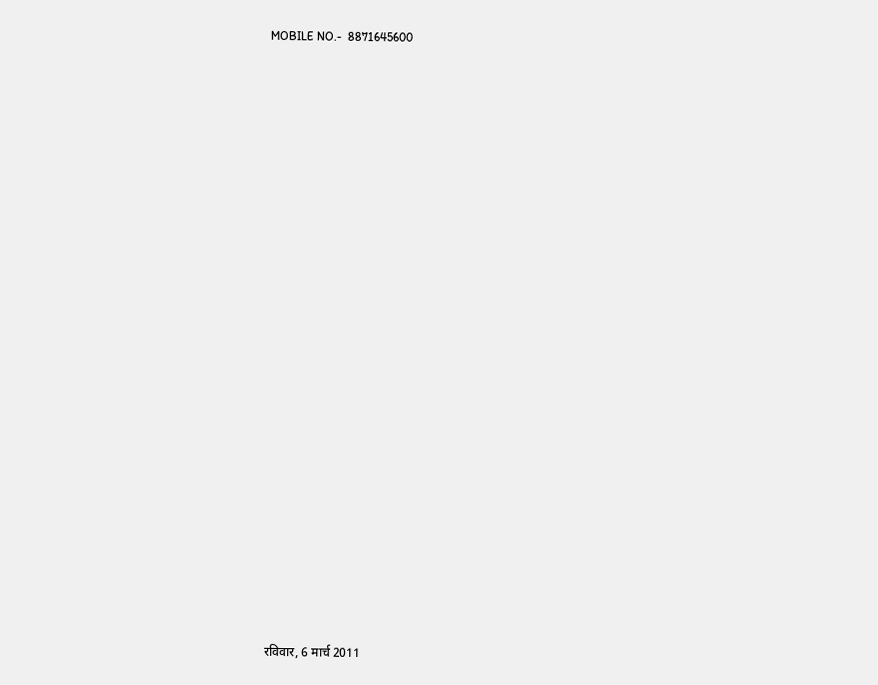MOBILE NO.-  8871645600






















रविवार, 6 मार्च 2011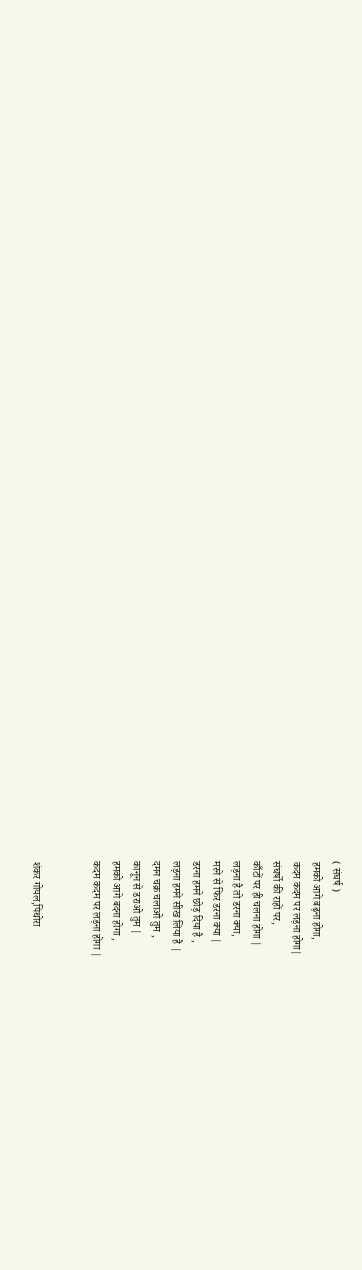( संघर्ष )
हमको आगे बढ़ना होगा,
कदम कदम पर लड़ना होगा|
संघर्षो की राहों पर,
काँटों पर ही चलना होगा |
लड़ना है तो डरना क्या,
मरने से फिर डरना क्या |
डरना हमने छोड़ दिया है ,
लड़ना हमने सीख लिया है |
दमन चक्र चलाओ तुम ,
कानून से डराओ तुम |
हमको आगे बदना होगा ,
कदम कदम पर लड़ना होगा |


शंकर गोयल,पिथोरा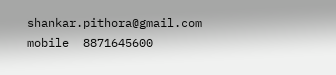shankar.pithora@gmail.com
mobile  8871645600